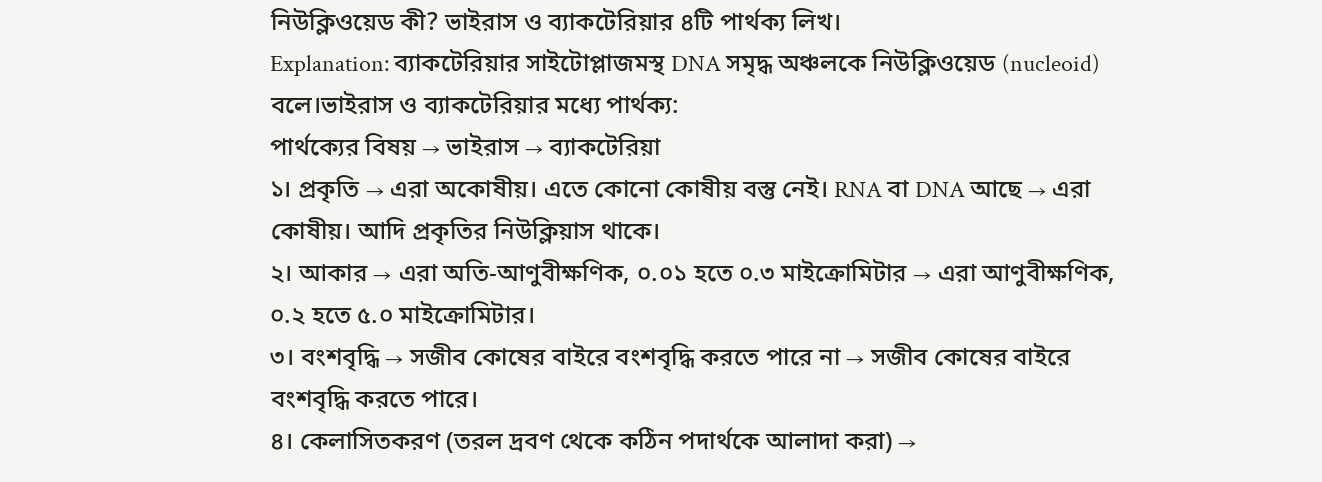নিউক্লিওয়েড কী? ভাইরাস ও ব্যাকটেরিয়ার ৪টি পার্থক্য লিখ।
Explanation: ব্যাকটেরিয়ার সাইটোপ্লাজমস্থ DNA সমৃদ্ধ অঞ্চলকে নিউক্লিওয়েড (nucleoid) বলে।ভাইরাস ও ব্যাকটেরিয়ার মধ্যে পার্থক্য:
পার্থক্যের বিষয় → ভাইরাস → ব্যাকটেরিয়া
১। প্রকৃতি → এরা অকোষীয়। এতে কোনো কোষীয় বস্তু নেই। RNA বা DNA আছে → এরা কোষীয়। আদি প্রকৃতির নিউক্লিয়াস থাকে।
২। আকার → এরা অতি-আণুবীক্ষণিক, ০.০১ হতে ০.৩ মাইক্রোমিটার → এরা আণুবীক্ষণিক, ০.২ হতে ৫.০ মাইক্রোমিটার।
৩। বংশবৃদ্ধি → সজীব কোষের বাইরে বংশবৃদ্ধি করতে পারে না → সজীব কোষের বাইরে বংশবৃদ্ধি করতে পারে।
৪। কেলাসিতকরণ (তরল দ্রবণ থেকে কঠিন পদার্থকে আলাদা করা) →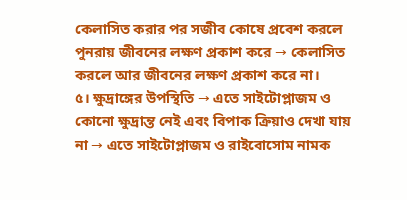কেলাসিত করার পর সজীব কোষে প্রবেশ করলে পুনরায় জীবনের লক্ষণ প্রকাশ করে → কেলাসিত করলে আর জীবনের লক্ষণ প্রকাশ করে না।
৫। ক্ষুদ্রাঙ্গের উপস্থিতি → এতে সাইটোপ্লাজম ও কোনো ক্ষুদ্রান্ত নেই এবং বিপাক ক্রিয়াও দেখা যায় না → এতে সাইটোপ্লাজম ও রাইবোসোম নামক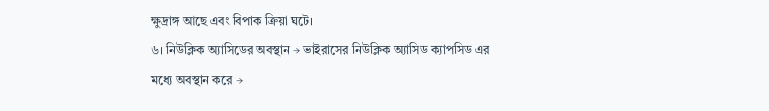ক্ষুদ্রাঙ্গ আছে এবং বিপাক ক্রিয়া ঘটে।
৬। নিউক্লিক অ্যাসিডের অবস্থান → ভাইরাসের নিউক্লিক অ্যাসিড ক্যাপসিড এর মধ্যে অবস্থান করে →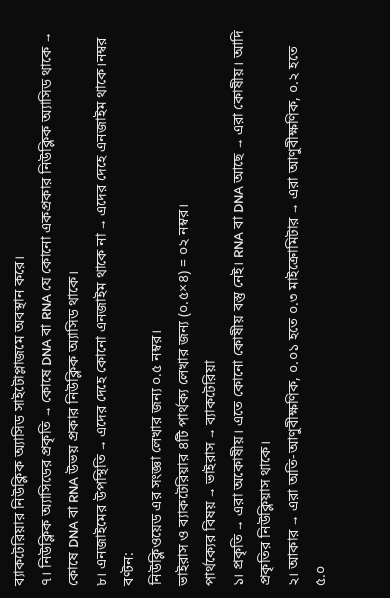ব্যাকটেরিয়ার নিউক্লিক অ্যাসিড সাইটোপ্লাজমে অবস্থান করে।
৭। নিউক্লিক অ্যাসিডের প্রকৃতি → কোষে DNA বা RNA যে কোনো একপ্রকার নিউক্লিক অ্যাসিড থাকে → কোষে DNA বা RNA উভয় প্রকার নিউক্লিক অ্যাসিড থাকে।
৮। এনজাইমের উপস্থিতি → এদের দেহে কোনো এনজাইম থাকে না → এদের দেহে এনজাইম থাকে।নম্বর বণ্টন:
নিউক্লিওয়েড এর সংজ্ঞা লেখার জন্য ০.৫ নম্বর।
ভাইরাস ও ব্যাকটেরিয়ার ৪টি পার্থক্য লেখার জন্য (০.৫×৪) = ০২ নম্বর।
পার্থক্যের বিষয় → ভাইরাস → ব্যাকটেরিয়া
১। প্রকৃতি → এরা অকোষীয়। এতে কোনো কোষীয় বস্তু নেই। RNA বা DNA আছে → এরা কোষীয়। আদি প্রকৃতির নিউক্লিয়াস থাকে।
২। আকার → এরা অতি-আণুবীক্ষণিক, ০.০১ হতে ০.৩ মাইক্রোমিটার → এরা আণুবীক্ষণিক, ০.২ হতে ৫.০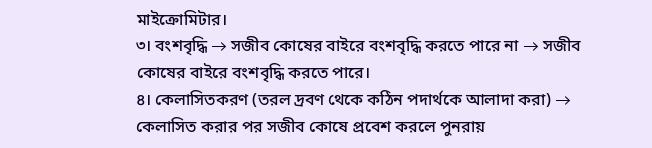মাইক্রোমিটার।
৩। বংশবৃদ্ধি → সজীব কোষের বাইরে বংশবৃদ্ধি করতে পারে না → সজীব কোষের বাইরে বংশবৃদ্ধি করতে পারে।
৪। কেলাসিতকরণ (তরল দ্রবণ থেকে কঠিন পদার্থকে আলাদা করা) → কেলাসিত করার পর সজীব কোষে প্রবেশ করলে পুনরায়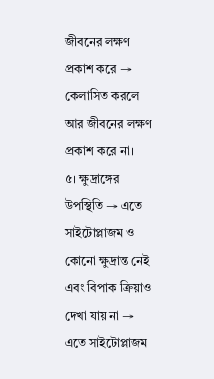জীবনের লক্ষণ প্রকাশ করে → কেলাসিত করলে আর জীবনের লক্ষণ প্রকাশ করে না।
৫। ক্ষুদ্রাঙ্গের উপস্থিতি → এতে সাইটোপ্লাজম ও কোনো ক্ষুদ্রান্ত নেই এবং বিপাক ক্রিয়াও দেখা যায় না → এতে সাইটোপ্লাজম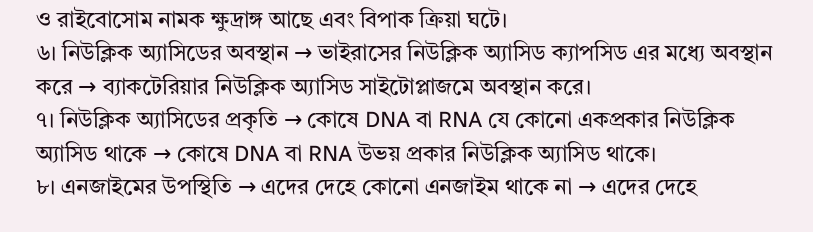ও রাইবোসোম নামক ক্ষুদ্রাঙ্গ আছে এবং বিপাক ক্রিয়া ঘটে।
৬। নিউক্লিক অ্যাসিডের অবস্থান → ভাইরাসের নিউক্লিক অ্যাসিড ক্যাপসিড এর মধ্যে অবস্থান করে → ব্যাকটেরিয়ার নিউক্লিক অ্যাসিড সাইটোপ্লাজমে অবস্থান করে।
৭। নিউক্লিক অ্যাসিডের প্রকৃতি → কোষে DNA বা RNA যে কোনো একপ্রকার নিউক্লিক অ্যাসিড থাকে → কোষে DNA বা RNA উভয় প্রকার নিউক্লিক অ্যাসিড থাকে।
৮। এনজাইমের উপস্থিতি → এদের দেহে কোনো এনজাইম থাকে না → এদের দেহে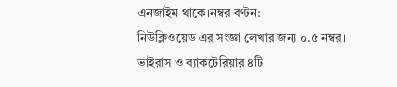এনজাইম থাকে।নম্বর বণ্টন:
নিউক্লিওয়েড এর সংজ্ঞা লেখার জন্য ০.৫ নম্বর।
ভাইরাস ও ব্যাকটেরিয়ার ৪টি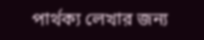পার্থক্য লেখার জন্য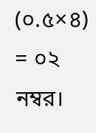(০.৫×৪) = ০২ নম্বর।